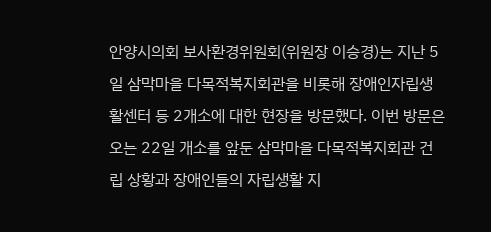안양시의회 보사환경위원회(위원장 이승경)는 지난 5일 삼막마을 다목적복지회관을 비롯해 장애인자립생활센터 등 2개소에 대한 현장을 방문했다. 이번 방문은 오는 22일 개소를 앞둔 삼막마을 다목적복지회관 건립 상황과 장애인들의 자립생활 지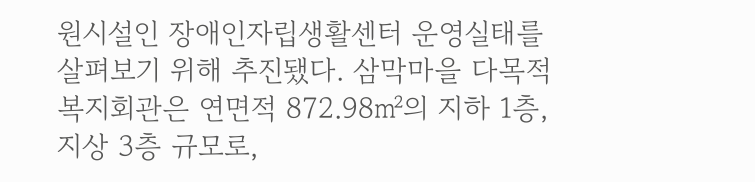원시설인 장애인자립생활센터 운영실태를 살펴보기 위해 추진됐다. 삼막마을 다목적복지회관은 연면적 872.98㎡의 지하 1층, 지상 3층 규모로,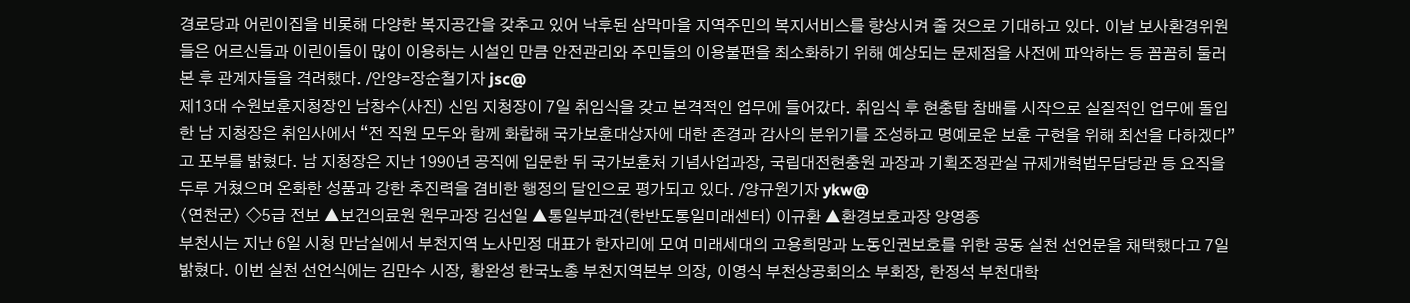경로당과 어린이집을 비롯해 다양한 복지공간을 갖추고 있어 낙후된 삼막마을 지역주민의 복지서비스를 향상시켜 줄 것으로 기대하고 있다. 이날 보사환경위원들은 어르신들과 이린이들이 많이 이용하는 시설인 만큼 안전관리와 주민들의 이용불편을 최소화하기 위해 예상되는 문제점을 사전에 파악하는 등 꼼꼼히 둘러본 후 관계자들을 격려했다. /안양=장순철기자 jsc@
제13대 수원보훈지청장인 남창수(사진) 신임 지청장이 7일 취임식을 갖고 본격적인 업무에 들어갔다. 취임식 후 현충탑 참배를 시작으로 실질적인 업무에 돌입한 남 지청장은 취임사에서 “전 직원 모두와 함께 화합해 국가보훈대상자에 대한 존경과 감사의 분위기를 조성하고 명예로운 보훈 구현을 위해 최선을 다하겠다”고 포부를 밝혔다. 남 지청장은 지난 1990년 공직에 입문한 뒤 국가보훈처 기념사업과장, 국립대전현충원 과장과 기획조정관실 규제개혁법무담당관 등 요직을 두루 거쳤으며 온화한 성품과 강한 추진력을 겸비한 행정의 달인으로 평가되고 있다. /양규원기자 ykw@
〈연천군〉 ◇5급 전보 ▲보건의료원 원무과장 김선일 ▲통일부파견(한반도통일미래센터) 이규환 ▲환경보호과장 양영종
부천시는 지난 6일 시청 만남실에서 부천지역 노사민정 대표가 한자리에 모여 미래세대의 고용희망과 노동인권보호를 위한 공동 실천 선언문을 채택했다고 7일 밝혔다. 이번 실천 선언식에는 김만수 시장, 황완성 한국노총 부천지역본부 의장, 이영식 부천상공회의소 부회장, 한정석 부천대학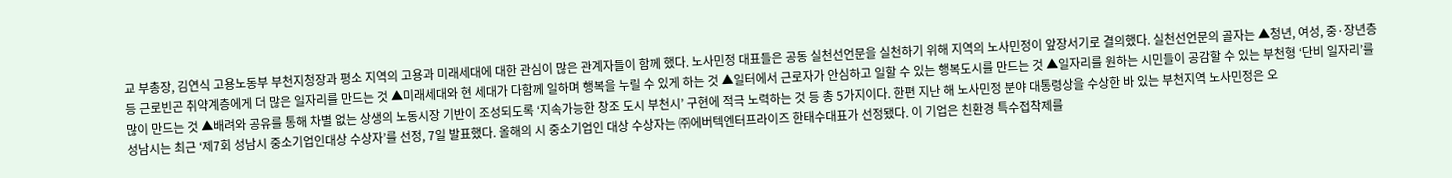교 부총장, 김연식 고용노동부 부천지청장과 평소 지역의 고용과 미래세대에 대한 관심이 많은 관계자들이 함께 했다. 노사민정 대표들은 공동 실천선언문을 실천하기 위해 지역의 노사민정이 앞장서기로 결의했다. 실천선언문의 골자는 ▲청년, 여성, 중·장년층 등 근로빈곤 취약계층에게 더 많은 일자리를 만드는 것 ▲미래세대와 현 세대가 다함께 일하며 행복을 누릴 수 있게 하는 것 ▲일터에서 근로자가 안심하고 일할 수 있는 행복도시를 만드는 것 ▲일자리를 원하는 시민들이 공감할 수 있는 부천형 ‘단비 일자리’를 많이 만드는 것 ▲배려와 공유를 통해 차별 없는 상생의 노동시장 기반이 조성되도록 ‘지속가능한 창조 도시 부천시’ 구현에 적극 노력하는 것 등 총 5가지이다. 한편 지난 해 노사민정 분야 대통령상을 수상한 바 있는 부천지역 노사민정은 오
성남시는 최근 ‘제7회 성남시 중소기업인대상 수상자’를 선정, 7일 발표했다. 올해의 시 중소기업인 대상 수상자는 ㈜에버텍엔터프라이즈 한태수대표가 선정됐다. 이 기업은 친환경 특수접착제를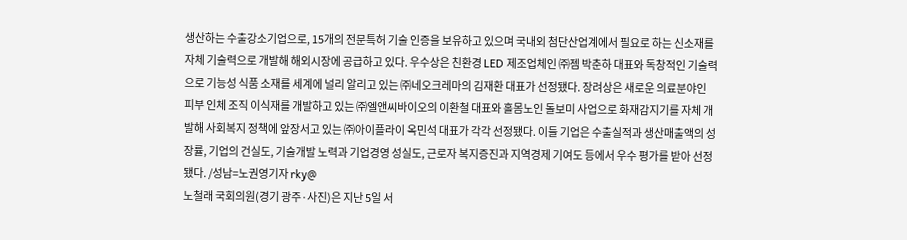생산하는 수출강소기업으로, 15개의 전문특허 기술 인증을 보유하고 있으며 국내외 첨단산업계에서 필요로 하는 신소재를 자체 기술력으로 개발해 해외시장에 공급하고 있다. 우수상은 친환경 LED 제조업체인 ㈜젬 박춘하 대표와 독창적인 기술력으로 기능성 식품 소재를 세계에 널리 알리고 있는 ㈜네오크레마의 김재환 대표가 선정됐다. 장려상은 새로운 의료분야인 피부 인체 조직 이식재를 개발하고 있는 ㈜엘앤씨바이오의 이환철 대표와 홀몸노인 돌보미 사업으로 화재감지기를 자체 개발해 사회복지 정책에 앞장서고 있는 ㈜아이플라이 옥민석 대표가 각각 선정됐다. 이들 기업은 수출실적과 생산매출액의 성장률, 기업의 건실도, 기술개발 노력과 기업경영 성실도, 근로자 복지증진과 지역경제 기여도 등에서 우수 평가를 받아 선정됐다. /성남=노권영기자 rky@
노철래 국회의원(경기 광주·사진)은 지난 5일 서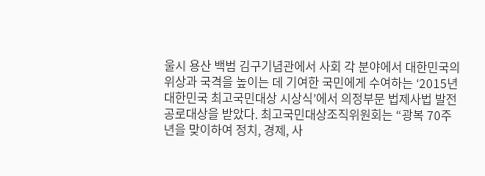울시 용산 백범 김구기념관에서 사회 각 분야에서 대한민국의 위상과 국격을 높이는 데 기여한 국민에게 수여하는 ‘2015년 대한민국 최고국민대상 시상식’에서 의정부문 법제사법 발전공로대상을 받았다. 최고국민대상조직위원회는 “광복 70주년을 맞이하여 정치, 경제, 사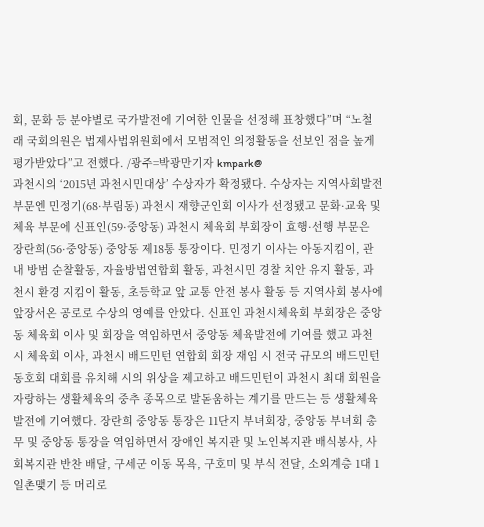회, 문화 등 분야별로 국가발전에 기여한 인물을 선정해 표창했다”며 “노철래 국회의원은 법제사법위원회에서 모범적인 의정활동을 선보인 점을 높게 평가받았다”고 전했다. /광주=박광만기자 kmpark@
과천시의 ‘2015년 과천시민대상’ 수상자가 확정됐다. 수상자는 지역사회발전 부문엔 민정기(68·부림동) 과천시 재향군인회 이사가 선정됐고 문화·교육 및 체육 부문에 신표인(59·중앙동) 과천시 체육회 부회장이 효행·선행 부문은 장란희(56·중앙동) 중앙동 제18통 통장이다. 민정기 이사는 아동지킴이, 관내 방범 순찰활동, 자율방법연합회 활동, 과천시민 경찰 치안 유지 활동, 과천시 환경 지킴이 활동, 초등학교 앞 교통 안전 봉사 활동 등 지역사회 봉사에 앞장서온 공로로 수상의 영예를 안았다. 신표인 과천시체육회 부회장은 중앙동 체육회 이사 및 회장을 역임하면서 중앙동 체육발전에 기여를 했고 과천시 체육회 이사, 과천시 배드민턴 연합회 회장 재임 시 전국 규모의 배드민턴 동호회 대회를 유치해 시의 위상을 제고하고 배드민턴이 과천시 최대 회원을 자랑하는 생활체육의 중추 종목으로 발돋움하는 계기를 만드는 등 생활체육 발전에 기여했다. 장란희 중앙동 통장은 11단지 부녀회장, 중앙동 부녀회 총무 및 중앙동 통장을 역임하면서 장애인 복지관 및 노인복지관 배식봉사, 사회복지관 반찬 배달, 구세군 이동 목욕, 구호미 및 부식 전달, 소외계층 1대 1 일촌맺기 등 머리로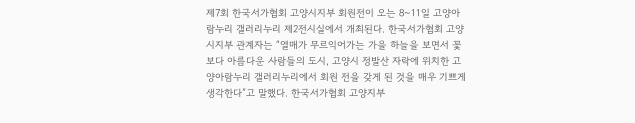제7회 한국서가협회 고양시지부 회원전이 오는 8~11일 고양아람누리 갤러리누리 제2전시실에서 개최된다. 한국서가협회 고양시지부 관계자는 “열매가 무르익어가는 가을 하늘을 보면서 꽃보다 아름다운 사람들의 도시, 고양시 정발산 자락에 위치한 고양아람누리 갤러리누리에서 회원 전을 갖게 된 것을 매우 기쁘게 생각한다”고 말했다. 한국서가협회 고양지부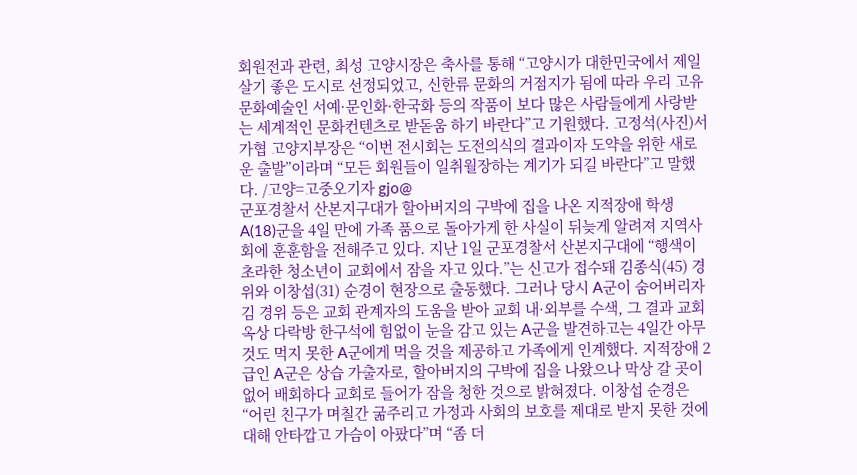회원전과 관련, 최성 고양시장은 축사를 통해 “고양시가 대한민국에서 제일 살기 좋은 도시로 선정되었고, 신한류 문화의 거점지가 됨에 따라 우리 고유 문화예술인 서예·문인화·한국화 등의 작품이 보다 많은 사람들에게 사랑받는 세계적인 문화컨텐츠로 받돋움 하기 바란다”고 기원했다. 고정석(사진)서가협 고양지부장은 “이번 전시회는 도전의식의 결과이자 도약을 위한 새로운 출발”이라며 “모든 회원들이 일취월장하는 계기가 되길 바란다”고 말했다. /고양=고중오기자 gjo@
군포경찰서 산본지구대가 할아버지의 구박에 집을 나온 지적장애 학생 A(18)군을 4일 만에 가족 품으로 돌아가게 한 사실이 뒤늦게 알려져 지역사회에 훈훈함을 전해주고 있다. 지난 1일 군포경찰서 산본지구대에 “행색이 초라한 청소년이 교회에서 잠을 자고 있다.”는 신고가 접수돼 김종식(45) 경위와 이창섭(31) 순경이 현장으로 출동했다. 그러나 당시 A군이 숨어버리자 김 경위 등은 교회 관계자의 도움을 받아 교회 내·외부를 수색, 그 결과 교회 옥상 다락방 한구석에 힘없이 눈을 감고 있는 A군을 발견하고는 4일간 아무것도 먹지 못한 A군에게 먹을 것을 제공하고 가족에게 인계했다. 지적장애 2급인 A군은 상습 가출자로, 할아버지의 구박에 집을 나왔으나 막상 갈 곳이 없어 배회하다 교회로 들어가 잠을 청한 것으로 밝혀졌다. 이창섭 순경은 “어린 친구가 며칠간 굶주리고 가정과 사회의 보호를 제대로 받지 못한 것에 대해 안타깝고 가슴이 아팠다”며 “좀 더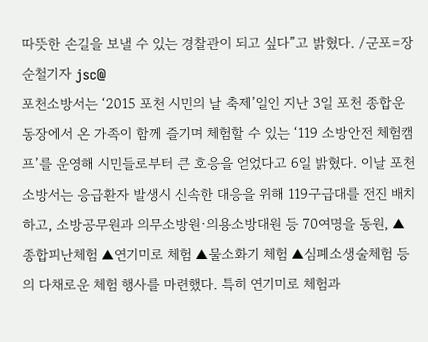따뜻한 손길을 보낼 수 있는 경찰관이 되고 싶다”고 밝혔다. /군포=장순철기자 jsc@
포천소방서는 ‘2015 포천 시민의 날 축제’일인 지난 3일 포천 종합운동장에서 온 가족이 함께 즐기며 체험할 수 있는 ‘119 소방안전 체험캠프’를 운영해 시민들로부터 큰 호응을 얻었다고 6일 밝혔다. 이날 포천소방서는 응급환자 발생시 신속한 대응을 위해 119구급대를 전진 배치하고, 소방공무원과 의무소방원·의용소방대원 등 70여명을 동원, ▲종합피난체험 ▲연기미로 체험 ▲물소화기 체험 ▲심폐소생술체험 등의 다채로운 체험 행사를 마련했다. 특히 연기미로 체험과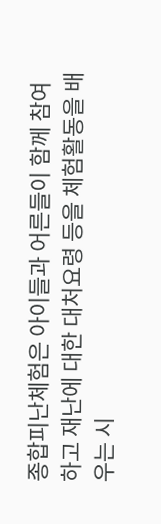종합피난체험은 아이들과 어른들이 함께 참여하고 재난에 대한 대처요령 등을 체험활동을 배우는 시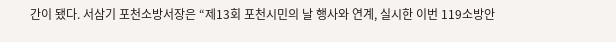간이 됐다. 서삼기 포천소방서장은 “제13회 포천시민의 날 행사와 연계, 실시한 이번 119소방안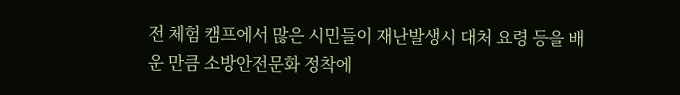전 체험 캠프에서 많은 시민들이 재난발생시 대처 요령 등을 배운 만큼 소방안전문화 정착에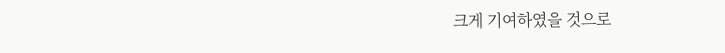크게 기여하였을 것으로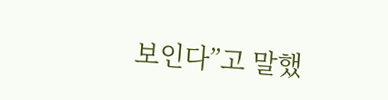보인다”고 말했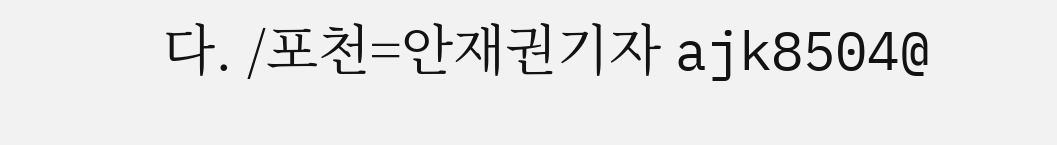다. /포천=안재권기자 ajk8504@